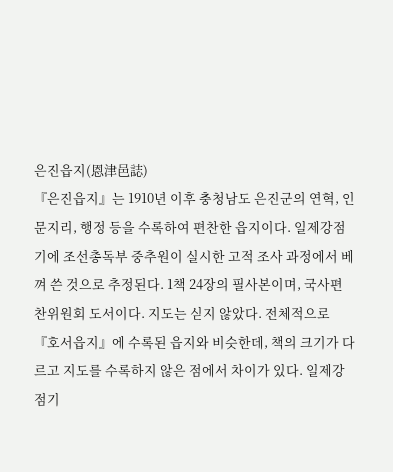은진읍지(恩津邑誌)
『은진읍지』는 1910년 이후 충청남도 은진군의 연혁, 인문지리, 행정 등을 수록하여 편찬한 읍지이다. 일제강점기에 조선총독부 중추원이 실시한 고적 조사 과정에서 베껴 쓴 것으로 추정된다. 1책 24장의 필사본이며, 국사편찬위원회 도서이다. 지도는 싣지 않았다. 전체적으로 『호서읍지』에 수록된 읍지와 비슷한데, 책의 크기가 다르고 지도를 수록하지 않은 점에서 차이가 있다. 일제강점기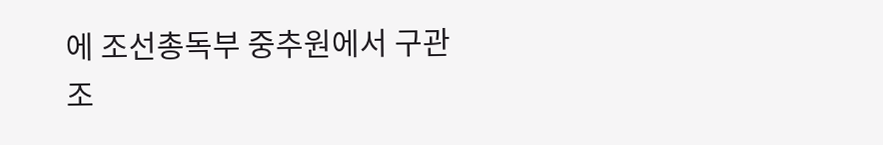에 조선총독부 중추원에서 구관 조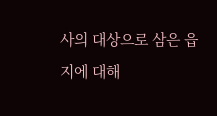사의 대상으로 삼은 읍지에 대해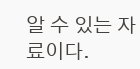알 수 있는 자료이다.